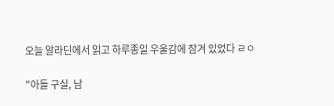오늘 알라딘에서 읽고 하루종일 우울감에 잠겨 있었다 ㄹㅇ

"아들 구실, 남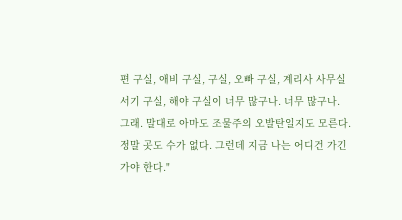편 구실, 애비 구실, 구실, 오빠 구실, 계리사 사무실 서기 구실, 해야 구실이 너무 많구나. 너무 많구나. 그래. 말대로 아마도 조물주의 오발탄일지도 모른다. 정말 곳도 수가 없다. 그런데 지금 나는 어디건 가긴 가야 한다."